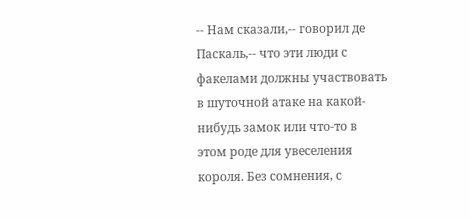-- Нам сказали,-- говорил де Паскаль,-- что эти люди с факелами должны участвовать в шуточной атаке на какой-нибудь замок или что-то в этом роде для увеселения короля. Без сомнения, с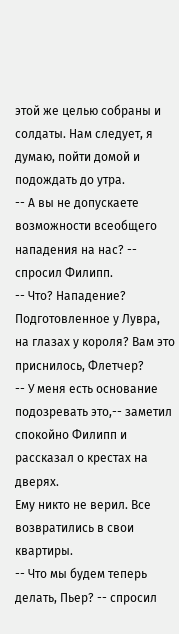этой же целью собраны и солдаты. Нам следует, я думаю, пойти домой и подождать до утра.
-- А вы не допускаете возможности всеобщего нападения на нас? -- спросил Филипп.
-- Что? Нападение? Подготовленное у Лувра, на глазах у короля? Вам это приснилось, Флетчер?
-- У меня есть основание подозревать это,-- заметил спокойно Филипп и рассказал о крестах на дверях.
Ему никто не верил. Все возвратились в свои квартиры.
-- Что мы будем теперь делать, Пьер? -- спросил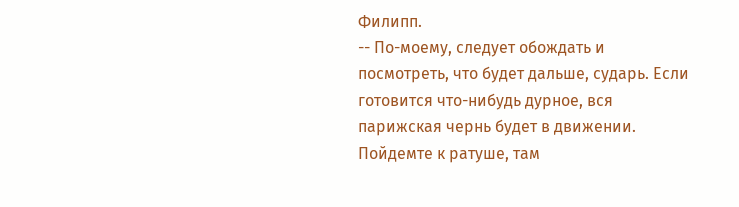Филипп.
-- По-моему, следует обождать и посмотреть, что будет дальше, сударь. Если готовится что-нибудь дурное, вся парижская чернь будет в движении. Пойдемте к ратуше, там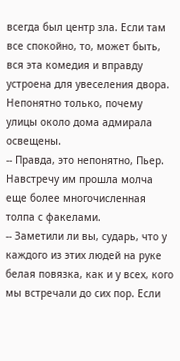всегда был центр зла. Если там все спокойно, то, может быть, вся эта комедия и вправду устроена для увеселения двора. Непонятно только, почему улицы около дома адмирала освещены.
-- Правда, это непонятно, Пьер.
Навстречу им прошла молча еще более многочисленная толпа с факелами.
-- Заметили ли вы, сударь, что у каждого из этих людей на руке белая повязка, как и у всех, кого мы встречали до сих пор. Если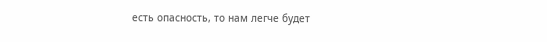есть опасность, то нам легче будет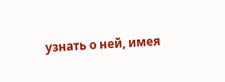узнать о ней, имея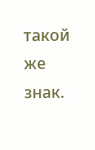такой же знак.